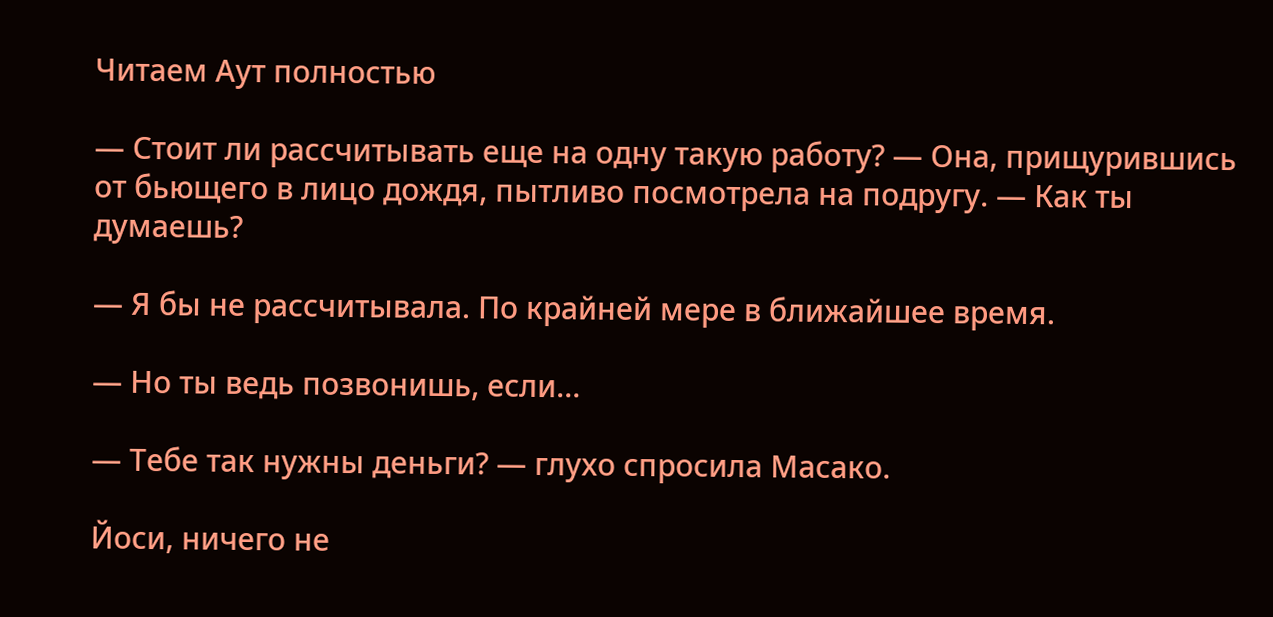Читаем Аут полностью

— Стоит ли рассчитывать еще на одну такую работу? — Она, прищурившись от бьющего в лицо дождя, пытливо посмотрела на подругу. — Как ты думаешь?

— Я бы не рассчитывала. По крайней мере в ближайшее время.

— Но ты ведь позвонишь, если…

— Тебе так нужны деньги? — глухо спросила Масако.

Йоси, ничего не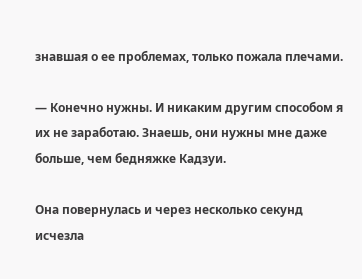знавшая о ее проблемах, только пожала плечами.

— Конечно нужны. И никаким другим способом я их не заработаю. Знаешь, они нужны мне даже больше, чем бедняжке Кадзуи.

Она повернулась и через несколько секунд исчезла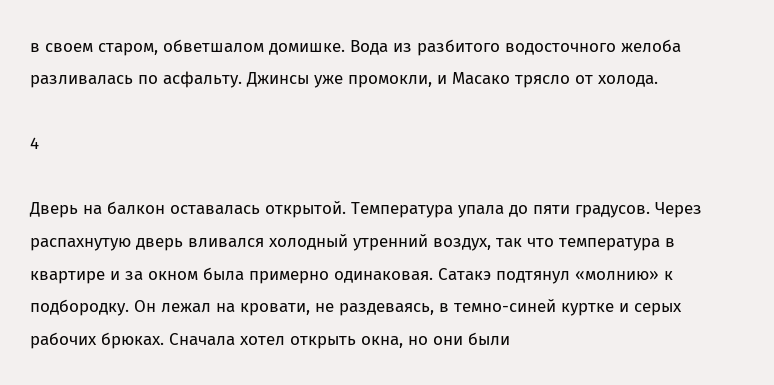в своем старом, обветшалом домишке. Вода из разбитого водосточного желоба разливалась по асфальту. Джинсы уже промокли, и Масако трясло от холода.

4

Дверь на балкон оставалась открытой. Температура упала до пяти градусов. Через распахнутую дверь вливался холодный утренний воздух, так что температура в квартире и за окном была примерно одинаковая. Сатакэ подтянул «молнию» к подбородку. Он лежал на кровати, не раздеваясь, в темно-синей куртке и серых рабочих брюках. Сначала хотел открыть окна, но они были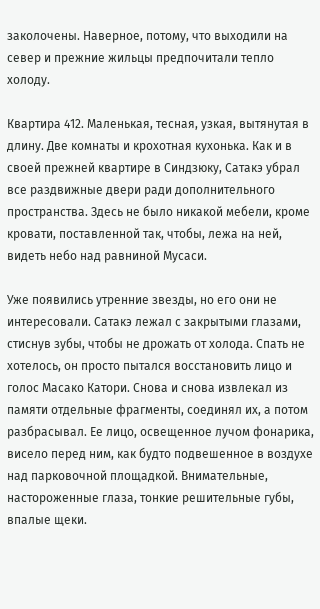заколочены. Наверное, потому, что выходили на север и прежние жильцы предпочитали тепло холоду.

Квартира 412. Маленькая, тесная, узкая, вытянутая в длину. Две комнаты и крохотная кухонька. Как и в своей прежней квартире в Синдзюку, Сатакэ убрал все раздвижные двери ради дополнительного пространства. Здесь не было никакой мебели, кроме кровати, поставленной так, чтобы, лежа на ней, видеть небо над равниной Мусаси.

Уже появились утренние звезды, но его они не интересовали. Сатакэ лежал с закрытыми глазами, стиснув зубы, чтобы не дрожать от холода. Спать не хотелось, он просто пытался восстановить лицо и голос Масако Катори. Снова и снова извлекал из памяти отдельные фрагменты, соединял их, а потом разбрасывал. Ее лицо, освещенное лучом фонарика, висело перед ним, как будто подвешенное в воздухе над парковочной площадкой. Внимательные, настороженные глаза, тонкие решительные губы, впалые щеки.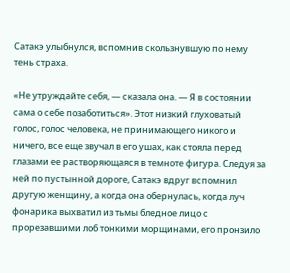Сатакэ улыбнулся, вспомнив скользнувшую по нему тень страха.

«Не утруждайте себя, — сказала она. — Я в состоянии сама о себе позаботиться». Этот низкий глуховатый голос, голос человека, не принимающего никого и ничего, все еще звучал в его ушах, как стояла перед глазами ее растворяющаяся в темноте фигура. Следуя за ней по пустынной дороге, Сатакэ вдруг вспомнил другую женщину, а когда она обернулась, когда луч фонарика выхватил из тьмы бледное лицо с прорезавшими лоб тонкими морщинами, его пронзило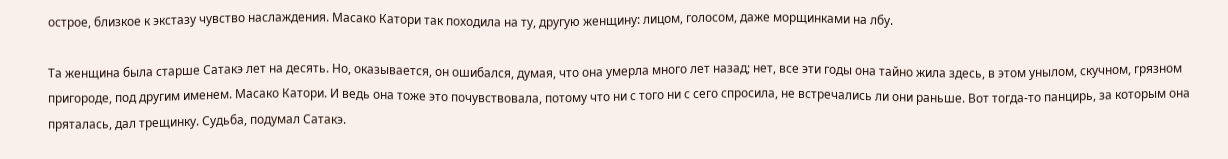острое, близкое к экстазу чувство наслаждения. Масако Катори так походила на ту, другую женщину: лицом, голосом, даже морщинками на лбу.

Та женщина была старше Сатакэ лет на десять. Но, оказывается, он ошибался, думая, что она умерла много лет назад; нет, все эти годы она тайно жила здесь, в этом унылом, скучном, грязном пригороде, под другим именем. Масако Катори. И ведь она тоже это почувствовала, потому что ни с того ни с сего спросила, не встречались ли они раньше. Вот тогда-то панцирь, за которым она пряталась, дал трещинку. Судьба, подумал Сатакэ.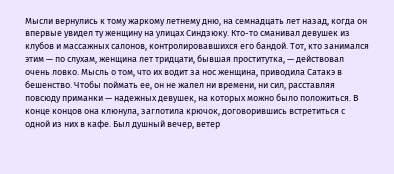Мысли вернулись к тому жаркому летнему дню, на семнадцать лет назад, когда он впервые увидел ту женщину на улицах Синдзюку. Кто-то сманивал девушек из клубов и массажных салонов, контролировавшихся его бандой. Тот, кто занимался этим — по слухам, женщина лет тридцати, бывшая проститутка, — действовал очень ловко. Мысль о том, что их водит за нос женщина, приводила Сатакэ в бешенство. Чтобы поймать ее, он не жалел ни времени, ни сил, расставляя повсюду приманки — надежных девушек, на которых можно было положиться. В конце концов она клюнула, заглотила крючок, договорившись встретиться с одной из них в кафе. Был душный вечер, ветер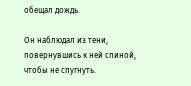обещал дождь.

Он наблюдал из тени, повернувшись к ней спиной, чтобы не спугнуть.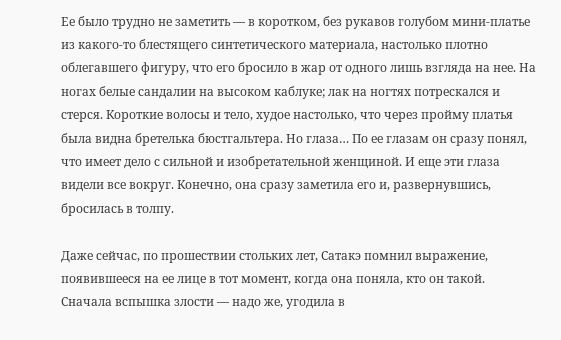Ее было трудно не заметить — в коротком, без рукавов голубом мини-платье из какого-то блестящего синтетического материала, настолько плотно облегавшего фигуру, что его бросило в жар от одного лишь взгляда на нее. На ногах белые сандалии на высоком каблуке; лак на ногтях потрескался и стерся. Короткие волосы и тело, худое настолько, что через пройму платья была видна бретелька бюстгальтера. Но глаза… По ее глазам он сразу понял, что имеет дело с сильной и изобретательной женщиной. И еще эти глаза видели все вокруг. Конечно, она сразу заметила его и, развернувшись, бросилась в толпу.

Даже сейчас, по прошествии стольких лет, Сатакэ помнил выражение, появившееся на ее лице в тот момент, когда она поняла, кто он такой. Сначала вспышка злости — надо же, угодила в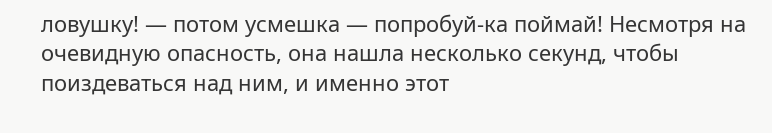ловушку! — потом усмешка — попробуй-ка поймай! Несмотря на очевидную опасность, она нашла несколько секунд, чтобы поиздеваться над ним, и именно этот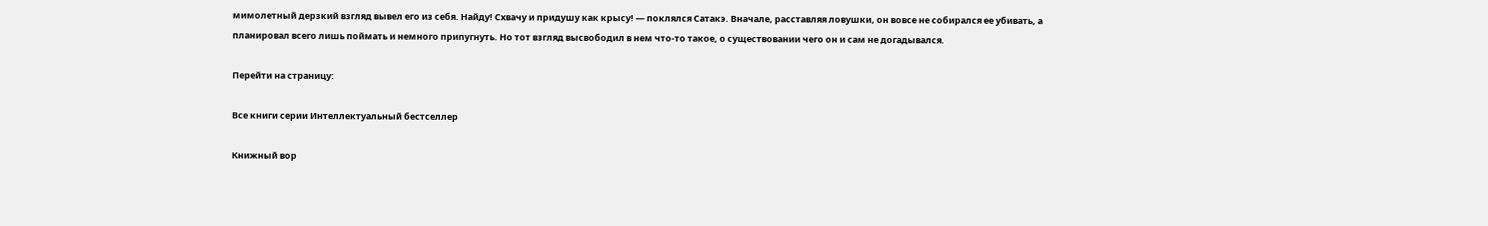мимолетный дерзкий взгляд вывел его из себя. Найду! Схвачу и придушу как крысу! — поклялся Сатакэ. Вначале, расставляя ловушки, он вовсе не собирался ее убивать, а планировал всего лишь поймать и немного припугнуть. Но тот взгляд высвободил в нем что-то такое, о существовании чего он и сам не догадывался.

Перейти на страницу:

Все книги серии Интеллектуальный бестселлер

Книжный вор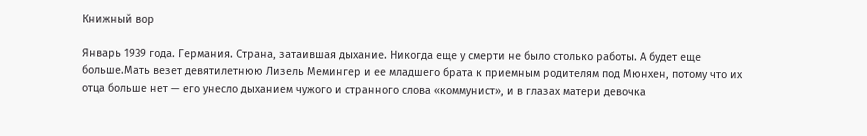Книжный вор

Январь 1939 года. Германия. Страна, затаившая дыхание. Никогда еще у смерти не было столько работы. А будет еще больше.Мать везет девятилетнюю Лизель Мемингер и ее младшего брата к приемным родителям под Мюнхен, потому что их отца больше нет — его унесло дыханием чужого и странного слова «коммунист», и в глазах матери девочка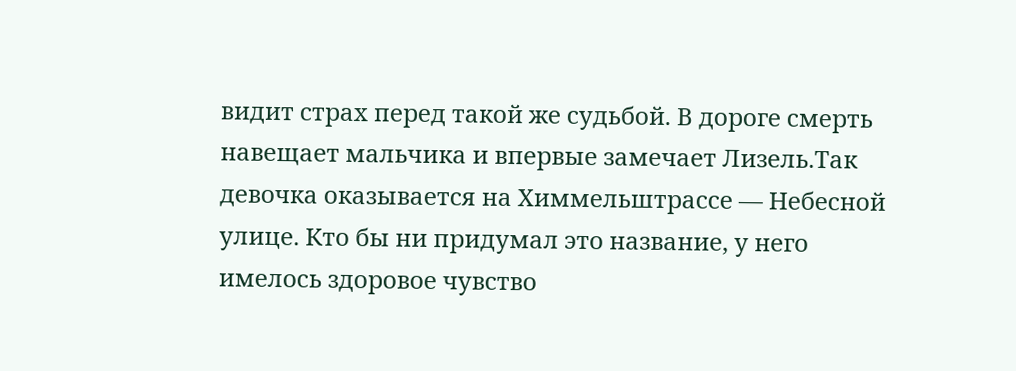видит страх перед такой же судьбой. В дороге смерть навещает мальчика и впервые замечает Лизель.Так девочка оказывается на Химмельштрассе — Небесной улице. Кто бы ни придумал это название, у него имелось здоровое чувство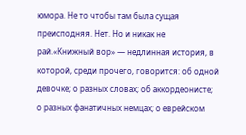юмора. Не то чтобы там была сущая преисподняя. Нет. Но и никак не рай.«Книжный вор» — недлинная история, в которой, среди прочего, говорится: об одной девочке; о разных словах; об аккордеонисте; о разных фанатичных немцах; о еврейском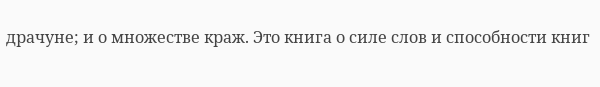драчуне; и о множестве краж. Это книга о силе слов и способности книг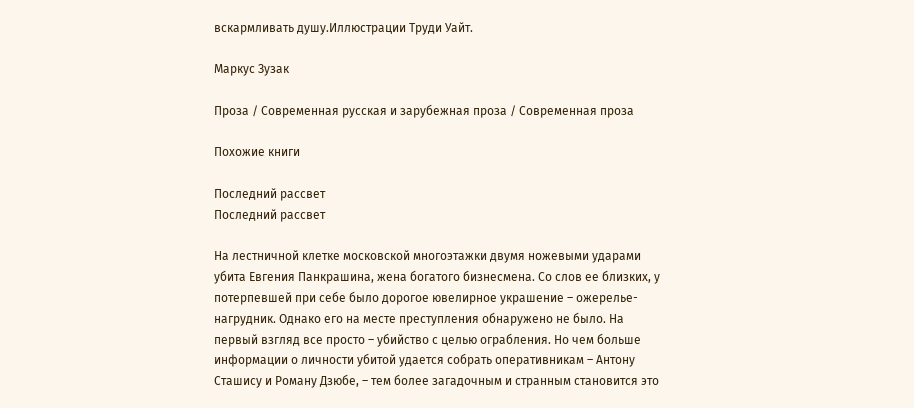вскармливать душу.Иллюстрации Труди Уайт.

Маркус Зузак

Проза / Современная русская и зарубежная проза / Современная проза

Похожие книги

Последний рассвет
Последний рассвет

На лестничной клетке московской многоэтажки двумя ножевыми ударами убита Евгения Панкрашина, жена богатого бизнесмена. Со слов ее близких, у потерпевшей при себе было дорогое ювелирное украшение – ожерелье-нагрудник. Однако его на месте преступления обнаружено не было. На первый взгляд все просто – убийство с целью ограбления. Но чем больше информации о личности убитой удается собрать оперативникам – Антону Сташису и Роману Дзюбе, – тем более загадочным и странным становится это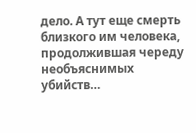дело. А тут еще смерть близкого им человека, продолжившая череду необъяснимых убийств…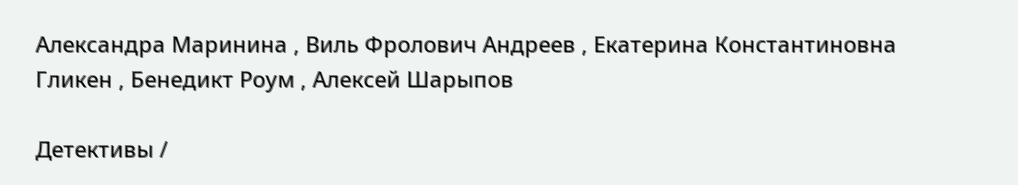Александра Маринина , Виль Фролович Андреев , Екатерина Константиновна Гликен , Бенедикт Роум , Алексей Шарыпов

Детективы /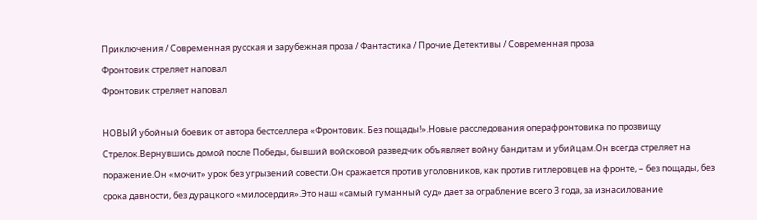Приключения / Современная русская и зарубежная проза / Фантастика / Прочие Детективы / Современная проза
Фронтовик стреляет наповал
Фронтовик стреляет наповал

НОВЫЙ убойный боевик от автора бестселлера «Фронтовик. Без пощады!».Новые расследования операфронтовика по прозвищу Стрелок.Вернувшись домой после Победы, бывший войсковой разведчик объявляет войну бандитам и убийцам.Он всегда стреляет на поражение.Он «мочит» урок без угрызений совести.Он сражается против уголовников, как против гитлеровцев на фронте, – без пощады, без срока давности, без дурацкого «милосердия».Это наш «самый гуманный суд» дает за ограбление всего 3 года, за изнасилование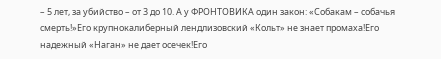– 5 лет, за убийство – от 3 до 10. А у ФРОНТОВИКА один закон: «Собакам – собачья смерть!»Его крупнокалиберный лендлизовский «Кольт» не знает промаха!Его надежный «Наган» не дает осечек!Его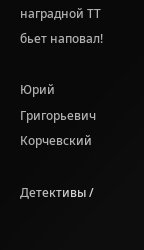наградной ТТ бьет наповал!

Юрий Григорьевич Корчевский

Детективы /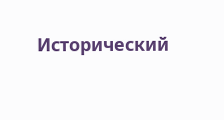Исторический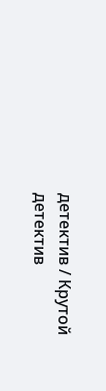детектив / Крутой детектив